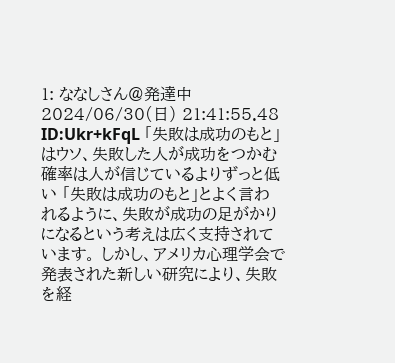1: ななしさん@発達中 2024/06/30(日) 21:41:55.48 ID:Ukr+kFqL 「失敗は成功のもと」はウソ、失敗した人が成功をつかむ確率は人が信じているよりずっと低い 「失敗は成功のもと」とよく言われるように、失敗が成功の足がかりになるという考えは広く支持されています。 しかし、アメリカ心理学会で発表された新しい研究により、失敗を経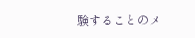験することのメ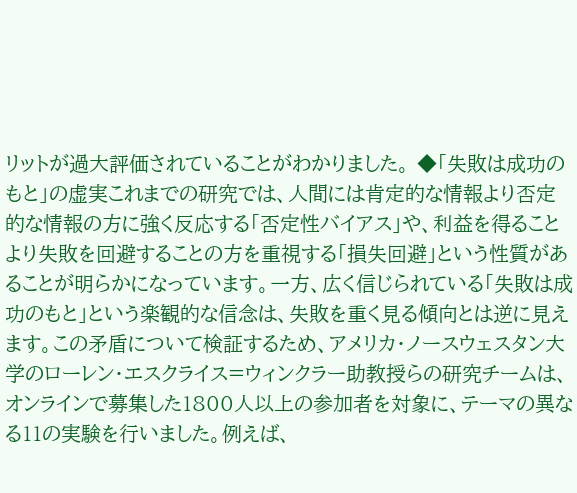リットが過大評価されていることがわかりました。 ◆「失敗は成功のもと」の虚実これまでの研究では、人間には肯定的な情報より否定的な情報の方に強く反応する「否定性バイアス」や、利益を得ることより失敗を回避することの方を重視する「損失回避」という性質があることが明らかになっています。一方、広く信じられている「失敗は成功のもと」という楽観的な信念は、失敗を重く見る傾向とは逆に見えます。この矛盾について検証するため、アメリカ・ノースウェスタン大学のローレン・エスクライス=ウィンクラー助教授らの研究チームは、オンラインで募集した1800人以上の参加者を対象に、テーマの異なる11の実験を行いました。例えば、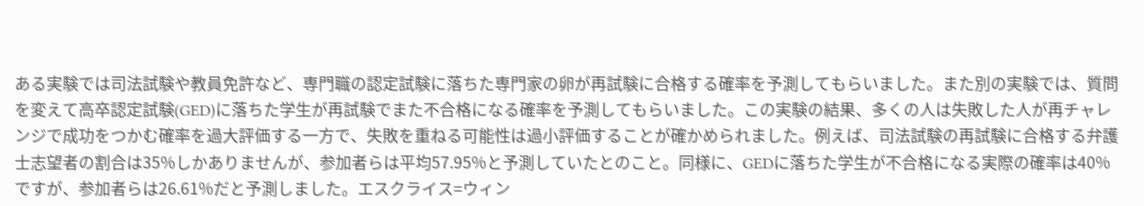ある実験では司法試験や教員免許など、専門職の認定試験に落ちた専門家の卵が再試験に合格する確率を予測してもらいました。また別の実験では、質問を変えて高卒認定試験(GED)に落ちた学生が再試験でまた不合格になる確率を予測してもらいました。この実験の結果、多くの人は失敗した人が再チャレンジで成功をつかむ確率を過大評価する一方で、失敗を重ねる可能性は過小評価することが確かめられました。例えば、司法試験の再試験に合格する弁護士志望者の割合は35%しかありませんが、参加者らは平均57.95%と予測していたとのこと。同様に、GEDに落ちた学生が不合格になる実際の確率は40%ですが、参加者らは26.61%だと予測しました。エスクライス=ウィン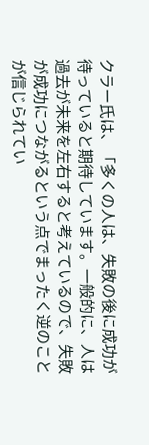クラー氏は、「多くの人は、失敗の後に成功が待っていると期待しています。一般的に、人は過去が未来を左右すると考えているので、失敗が成功につながるという点でまったく逆のことが信じられてい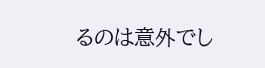るのは意外でし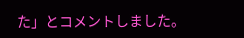た」とコメントしました。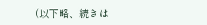(以下略、続きは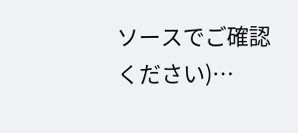ソースでご確認ください)…